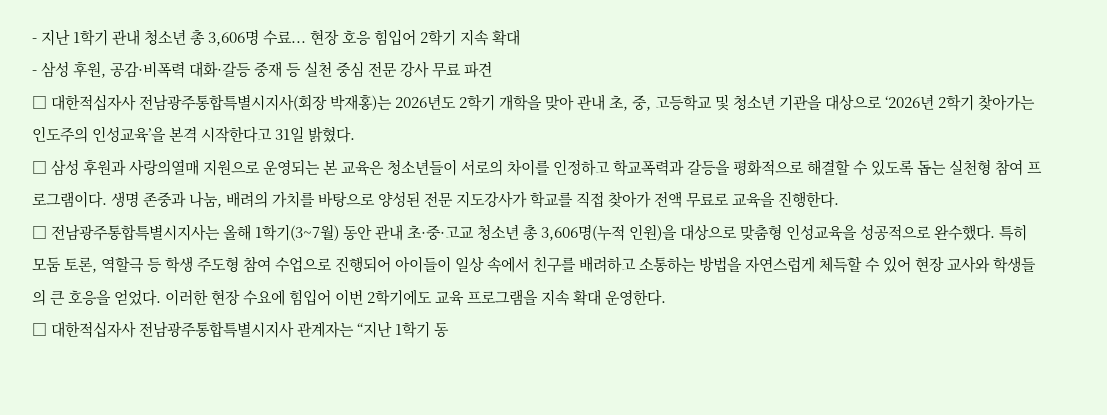- 지난 1학기 관내 청소년 총 3,606명 수료... 현장 호응 힘입어 2학기 지속 확대
- 삼성 후원, 공감·비폭력 대화·갈등 중재 등 실천 중심 전문 강사 무료 파견
□ 대한적십자사 전남광주통합특별시지사(회장 박재홍)는 2026년도 2학기 개학을 맞아 관내 초, 중, 고등학교 및 청소년 기관을 대상으로 ‘2026년 2학기 찾아가는 인도주의 인성교육’을 본격 시작한다고 31일 밝혔다.
□ 삼성 후원과 사랑의열매 지원으로 운영되는 본 교육은 청소년들이 서로의 차이를 인정하고 학교폭력과 갈등을 평화적으로 해결할 수 있도록 돕는 실천형 참여 프로그램이다. 생명 존중과 나눔, 배려의 가치를 바탕으로 양성된 전문 지도강사가 학교를 직접 찾아가 전액 무료로 교육을 진행한다.
□ 전남광주통합특별시지사는 올해 1학기(3~7월) 동안 관내 초·중·고교 청소년 총 3,606명(누적 인원)을 대상으로 맞춤형 인성교육을 성공적으로 완수했다. 특히 모둠 토론, 역할극 등 학생 주도형 참여 수업으로 진행되어 아이들이 일상 속에서 친구를 배려하고 소통하는 방법을 자연스럽게 체득할 수 있어 현장 교사와 학생들의 큰 호응을 얻었다. 이러한 현장 수요에 힘입어 이번 2학기에도 교육 프로그램을 지속 확대 운영한다.
□ 대한적십자사 전남광주통합특별시지사 관계자는 “지난 1학기 동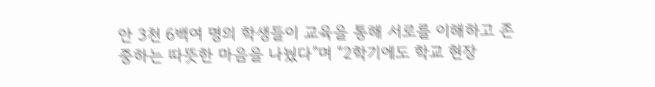안 3천 6백여 명의 학생들이 교육을 통해 서로를 이해하고 존중하는 따뜻한 마음을 나눴다”며 “2학기에도 학교 현장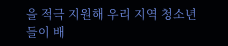을 적극 지원해 우리 지역 청소년들이 배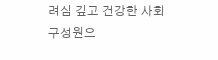려심 깊고 건강한 사회 구성원으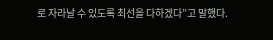로 자라날 수 있도록 최선을 다하겠다”고 말했다.